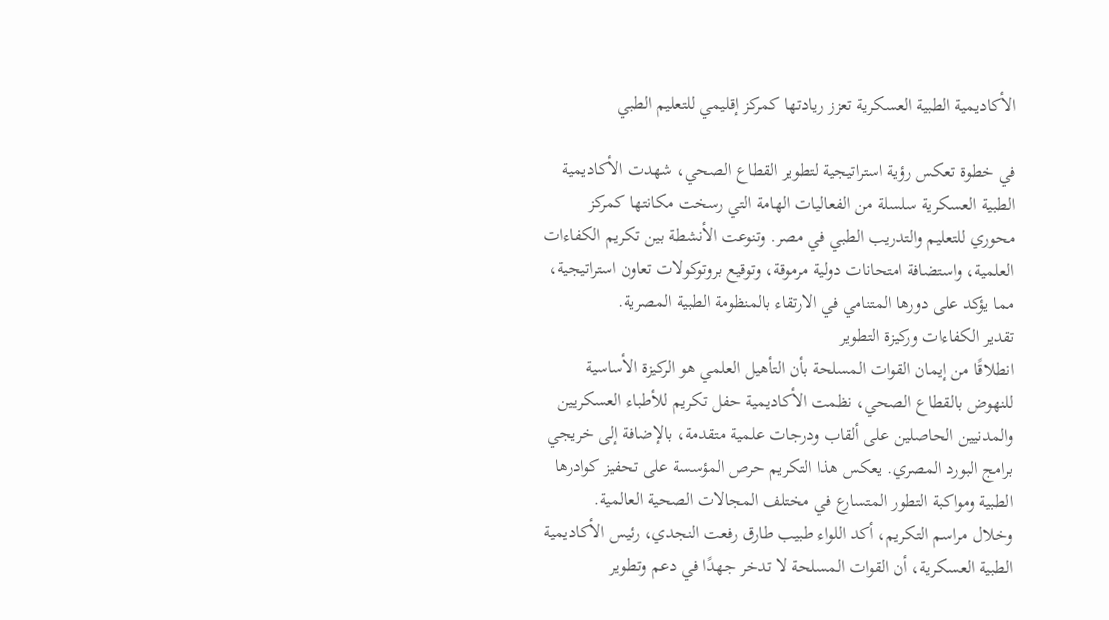الأكاديمية الطبية العسكرية تعزز ريادتها كمركز إقليمي للتعليم الطبي

في خطوة تعكس رؤية استراتيجية لتطوير القطاع الصحي، شهدت الأكاديمية الطبية العسكرية سلسلة من الفعاليات الهامة التي رسخت مكانتها كمركز محوري للتعليم والتدريب الطبي في مصر. وتنوعت الأنشطة بين تكريم الكفاءات العلمية، واستضافة امتحانات دولية مرموقة، وتوقيع بروتوكولات تعاون استراتيجية، مما يؤكد على دورها المتنامي في الارتقاء بالمنظومة الطبية المصرية.
تقدير الكفاءات وركيزة التطوير
انطلاقًا من إيمان القوات المسلحة بأن التأهيل العلمي هو الركيزة الأساسية للنهوض بالقطاع الصحي، نظمت الأكاديمية حفل تكريم للأطباء العسكريين والمدنيين الحاصلين على ألقاب ودرجات علمية متقدمة، بالإضافة إلى خريجي برامج البورد المصري. يعكس هذا التكريم حرص المؤسسة على تحفيز كوادرها الطبية ومواكبة التطور المتسارع في مختلف المجالات الصحية العالمية.
وخلال مراسم التكريم، أكد اللواء طبيب طارق رفعت النجدي، رئيس الأكاديمية الطبية العسكرية، أن القوات المسلحة لا تدخر جهدًا في دعم وتطوير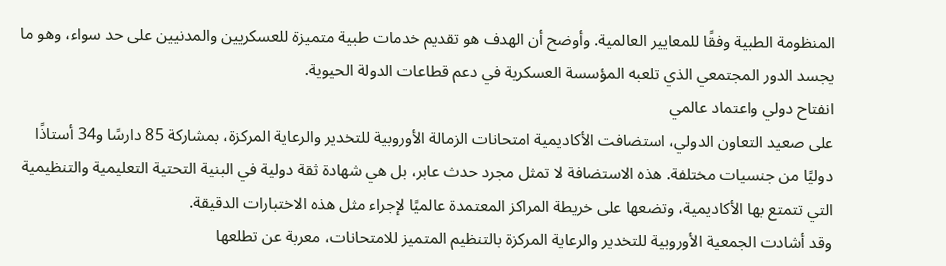المنظومة الطبية وفقًا للمعايير العالمية. وأوضح أن الهدف هو تقديم خدمات طبية متميزة للعسكريين والمدنيين على حد سواء، وهو ما يجسد الدور المجتمعي الذي تلعبه المؤسسة العسكرية في دعم قطاعات الدولة الحيوية.
انفتاح دولي واعتماد عالمي
على صعيد التعاون الدولي، استضافت الأكاديمية امتحانات الزمالة الأوروبية للتخدير والرعاية المركزة، بمشاركة 85 دارسًا و34 أستاذًا دوليًا من جنسيات مختلفة. هذه الاستضافة لا تمثل مجرد حدث عابر، بل هي شهادة ثقة دولية في البنية التحتية التعليمية والتنظيمية التي تتمتع بها الأكاديمية، وتضعها على خريطة المراكز المعتمدة عالميًا لإجراء مثل هذه الاختبارات الدقيقة.
وقد أشادت الجمعية الأوروبية للتخدير والرعاية المركزة بالتنظيم المتميز للامتحانات، معربة عن تطلعها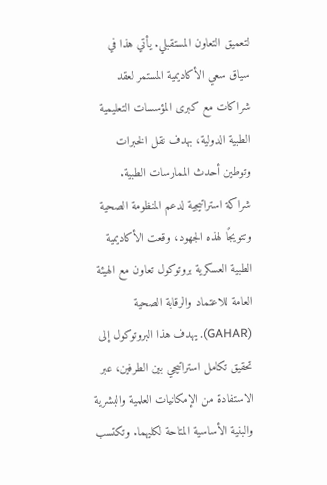لتعميق التعاون المستقبلي. يأتي هذا في سياق سعي الأكاديمية المستمر لعقد شراكات مع كبرى المؤسسات التعليمية الطبية الدولية، بهدف نقل الخبرات وتوطين أحدث الممارسات الطبية.
شراكة استراتيجية لدعم المنظومة الصحية
وتتويجًا لهذه الجهود، وقعت الأكاديمية الطبية العسكرية بروتوكول تعاون مع الهيئة العامة للاعتماد والرقابة الصحية (GAHAR). يهدف هذا البروتوكول إلى تحقيق تكامل استراتيجي بين الطرفين، عبر الاستفادة من الإمكانيات العلمية والبشرية والبنية الأساسية المتاحة لكليهما. وتكتسب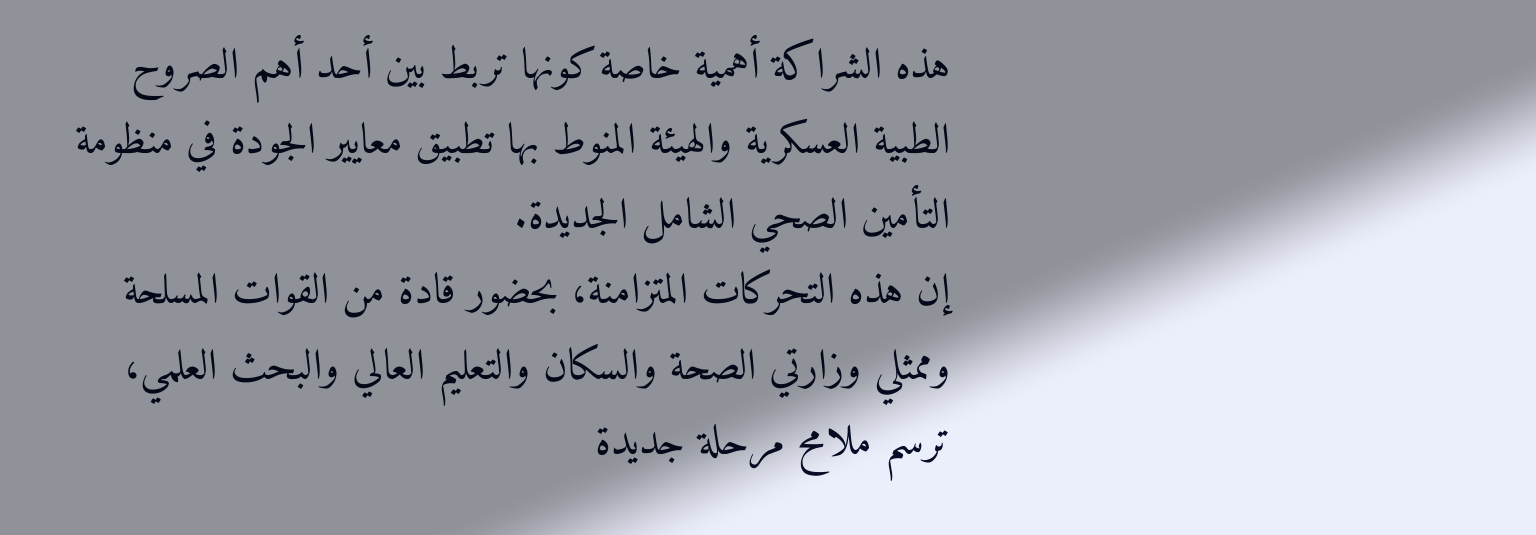هذه الشراكة أهمية خاصة كونها تربط بين أحد أهم الصروح الطبية العسكرية والهيئة المنوط بها تطبيق معايير الجودة في منظومة التأمين الصحي الشامل الجديدة.
إن هذه التحركات المتزامنة، بحضور قادة من القوات المسلحة وممثلي وزارتي الصحة والسكان والتعليم العالي والبحث العلمي، ترسم ملامح مرحلة جديدة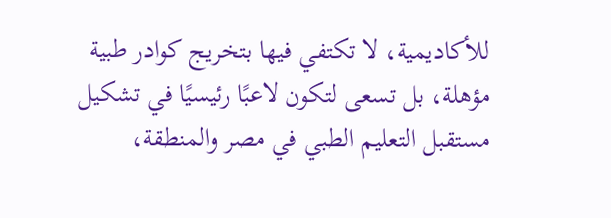للأكاديمية، لا تكتفي فيها بتخريج كوادر طبية مؤهلة، بل تسعى لتكون لاعبًا رئيسيًا في تشكيل مستقبل التعليم الطبي في مصر والمنطقة،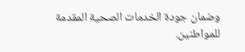وضمان جودة الخدمات الصحية المقدمة للمواطنين.